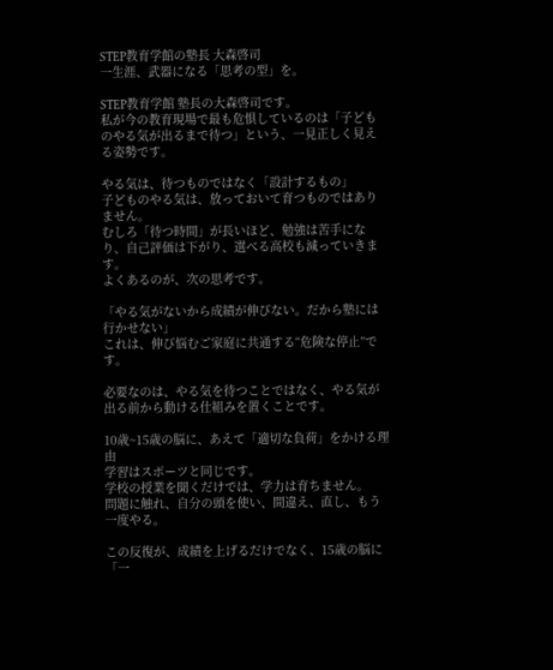STEP教育学館の塾長 大森啓司
一生涯、武器になる「思考の型」を。

STEP教育学館 塾長の大森啓司です。
私が今の教育現場で最も危惧しているのは「子どものやる気が出るまで待つ」という、一見正しく見える姿勢です。

やる気は、待つものではなく「設計するもの」
子どものやる気は、放っておいて育つものではありません。
むしろ「待つ時間」が長いほど、勉強は苦手になり、自己評価は下がり、選べる高校も減っていきます。
よくあるのが、次の思考です。

「やる気がないから成績が伸びない。だから塾には行かせない」
これは、伸び悩むご家庭に共通する“危険な停止”です。

必要なのは、やる気を待つことではなく、やる気が出る前から動ける仕組みを置くことです。

10歳~15歳の脳に、あえて「適切な負荷」をかける理由
学習はスポーツと同じです。
学校の授業を聞くだけでは、学力は育ちません。
問題に触れ、自分の頭を使い、間違え、直し、もう一度やる。

この反復が、成績を上げるだけでなく、15歳の脳に「一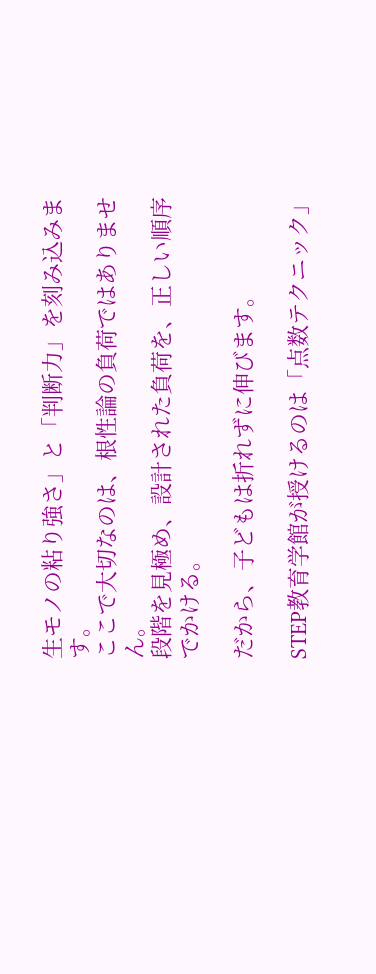生モノの粘り強さ」と「判断力」を刻み込みます。
ここで大切なのは、根性論の負荷ではありません。
段階を見極め、設計された負荷を、正しい順序でかける。

だから、子どもは折れずに伸びます。

STEP教育学館が授けるのは「点数テクニック」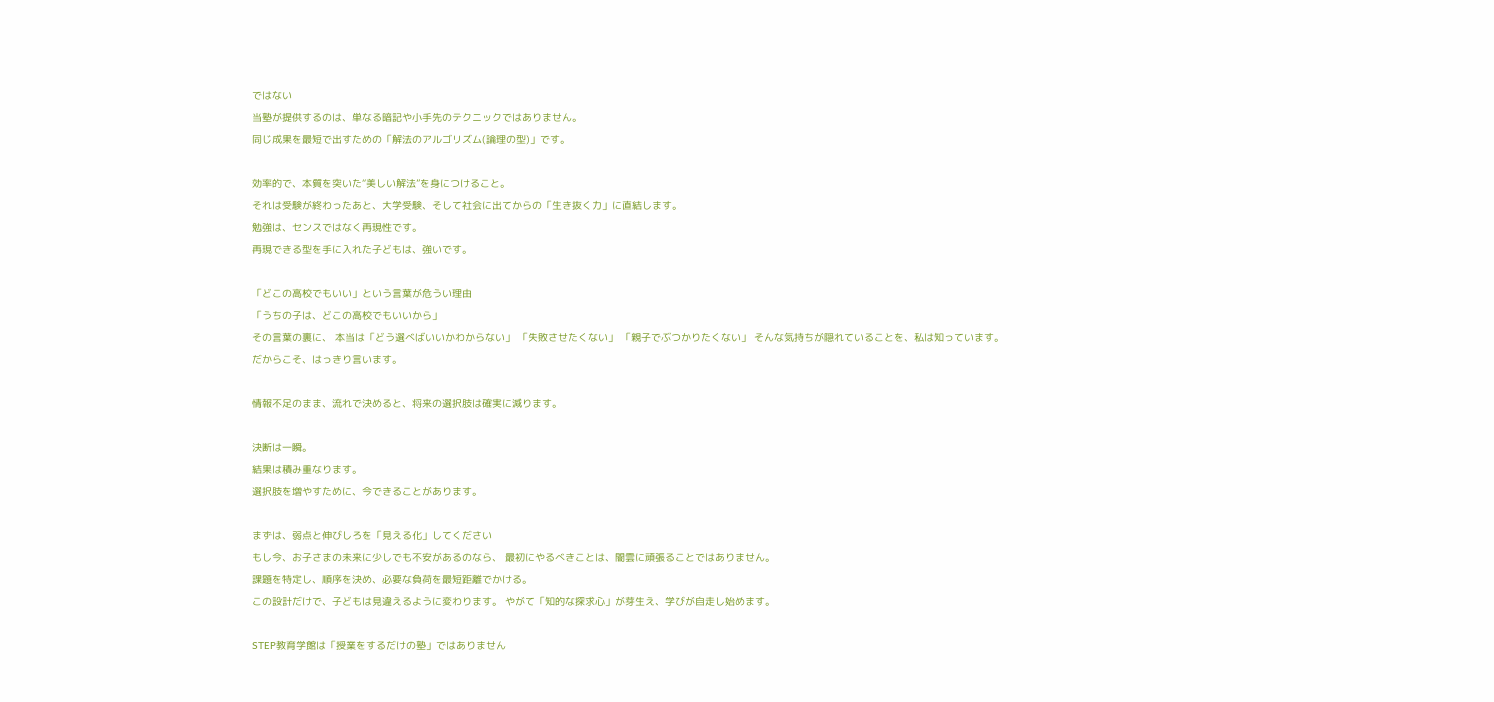ではない
当塾が提供するのは、単なる暗記や小手先のテクニックではありません。
同じ成果を最短で出すための「解法のアルゴリズム(論理の型)」です。

効率的で、本質を突いた“美しい解法”を身につけること。
それは受験が終わったあと、大学受験、そして社会に出てからの「生き抜く力」に直結します。
勉強は、センスではなく再現性です。
再現できる型を手に入れた子どもは、強いです。

「どこの高校でもいい」という言葉が危うい理由
「うちの子は、どこの高校でもいいから」
その言葉の裏に、 本当は「どう選べばいいかわからない」 「失敗させたくない」 「親子でぶつかりたくない」 そんな気持ちが隠れていることを、私は知っています。
だからこそ、はっきり言います。

情報不足のまま、流れで決めると、将来の選択肢は確実に減ります。

決断は一瞬。
結果は積み重なります。
選択肢を増やすために、今できることがあります。

まずは、弱点と伸びしろを「見える化」してください
もし今、お子さまの未来に少しでも不安があるのなら、 最初にやるべきことは、闇雲に頑張ることではありません。
課題を特定し、順序を決め、必要な負荷を最短距離でかける。
この設計だけで、子どもは見違えるように変わります。 やがて「知的な探求心」が芽生え、学びが自走し始めます。

STEP教育学館は「授業をするだけの塾」ではありません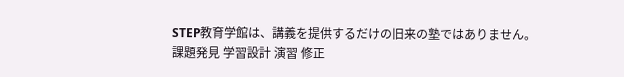STEP教育学館は、講義を提供するだけの旧来の塾ではありません。
課題発見 学習設計 演習 修正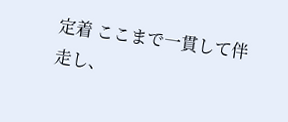定着 ここまで一貫して伴走し、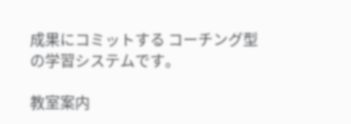成果にコミットする コーチング型の学習システムです。

教室案内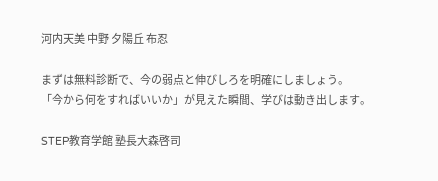河内天美 中野 夕陽丘 布忍

まずは無料診断で、今の弱点と伸びしろを明確にしましょう。
「今から何をすればいいか」が見えた瞬間、学びは動き出します。

STEP教育学館 塾長大森啓司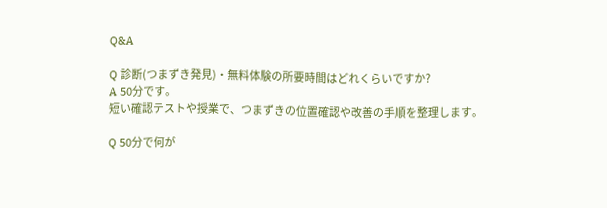Q&A

Q 診断(つまずき発見)・無料体験の所要時間はどれくらいですか?
A 50分です。
短い確認テストや授業で、つまずきの位置確認や改善の手順を整理します。

Q 50分で何が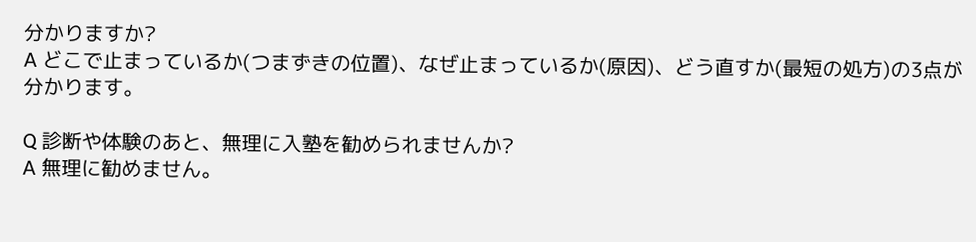分かりますか?
A どこで止まっているか(つまずきの位置)、なぜ止まっているか(原因)、どう直すか(最短の処方)の3点が分かります。

Q 診断や体験のあと、無理に入塾を勧められませんか?
A 無理に勧めません。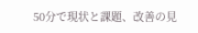50分で現状と課題、改善の見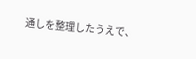通しを整理したうえで、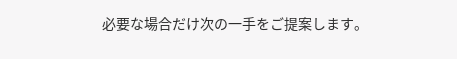必要な場合だけ次の一手をご提案します。